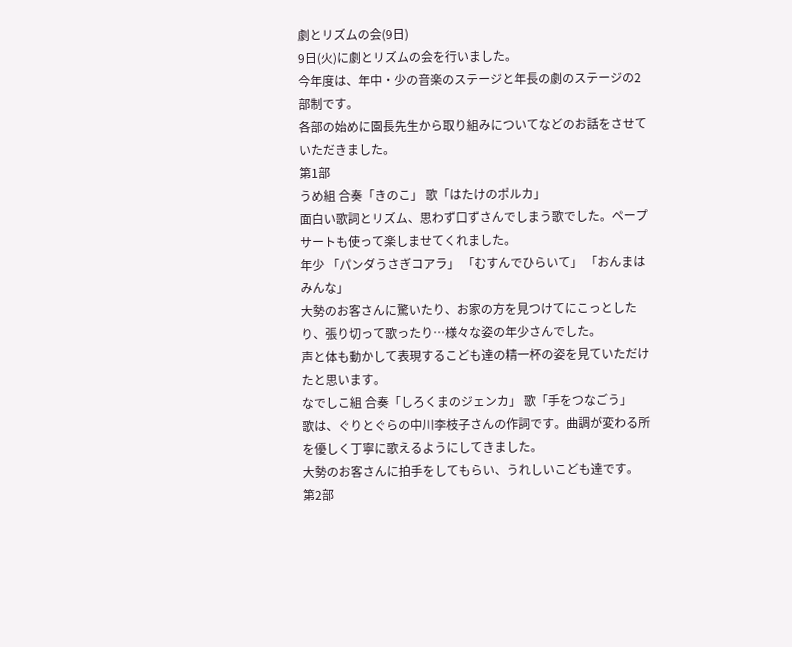劇とリズムの会(9日)
9日(火)に劇とリズムの会を行いました。
今年度は、年中・少の音楽のステージと年長の劇のステージの2部制です。
各部の始めに園長先生から取り組みについてなどのお話をさせていただきました。
第1部
うめ組 合奏「きのこ」 歌「はたけのポルカ」
面白い歌詞とリズム、思わず口ずさんでしまう歌でした。ペープサートも使って楽しませてくれました。
年少 「パンダうさぎコアラ」 「むすんでひらいて」 「おんまはみんな」
大勢のお客さんに驚いたり、お家の方を見つけてにこっとしたり、張り切って歌ったり…様々な姿の年少さんでした。
声と体も動かして表現するこども達の精一杯の姿を見ていただけたと思います。
なでしこ組 合奏「しろくまのジェンカ」 歌「手をつなごう」
歌は、ぐりとぐらの中川李枝子さんの作詞です。曲調が変わる所を優しく丁寧に歌えるようにしてきました。
大勢のお客さんに拍手をしてもらい、うれしいこども達です。
第2部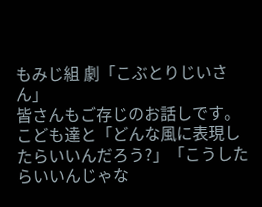もみじ組 劇「こぶとりじいさん」
皆さんもご存じのお話しです。こども達と「どんな風に表現したらいいんだろう?」「こうしたらいいんじゃな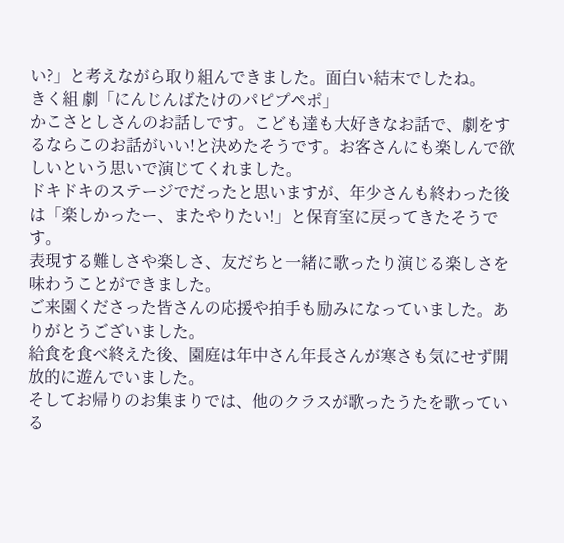い?」と考えながら取り組んできました。面白い結末でしたね。
きく組 劇「にんじんばたけのパピプペポ」
かこさとしさんのお話しです。こども達も大好きなお話で、劇をするならこのお話がいい!と決めたそうです。お客さんにも楽しんで欲しいという思いで演じてくれました。
ドキドキのステージでだったと思いますが、年少さんも終わった後は「楽しかったー、またやりたい!」と保育室に戻ってきたそうです。
表現する難しさや楽しさ、友だちと一緒に歌ったり演じる楽しさを味わうことができました。
ご来園くださった皆さんの応援や拍手も励みになっていました。ありがとうございました。
給食を食べ終えた後、園庭は年中さん年長さんが寒さも気にせず開放的に遊んでいました。
そしてお帰りのお集まりでは、他のクラスが歌ったうたを歌っている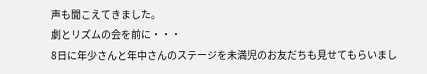声も聞こえてきました。
劇とリズムの会を前に・・・
8日に年少さんと年中さんのステージを未満児のお友だちも見せてもらいまし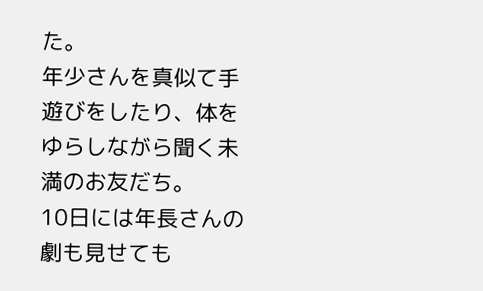た。
年少さんを真似て手遊びをしたり、体をゆらしながら聞く未満のお友だち。
10日には年長さんの劇も見せても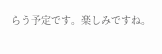らう予定です。楽しみですね。